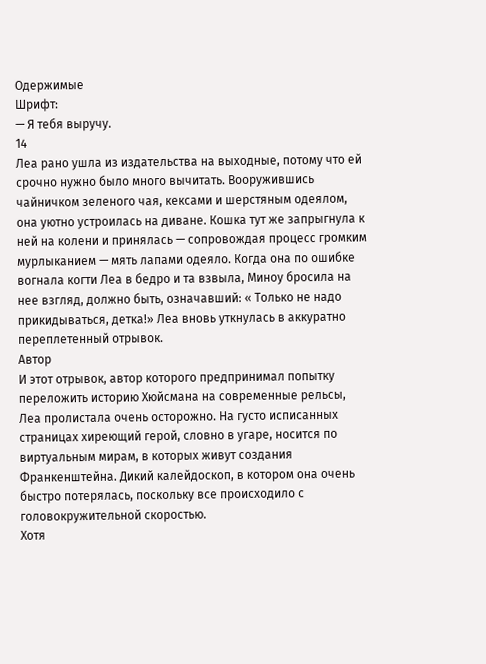Одержимые
Шрифт:
— Я тебя выручу.
14
Леа рано ушла из издательства на выходные, потому что ей срочно нужно было много вычитать. Вооружившись чайничком зеленого чая, кексами и шерстяным одеялом, она уютно устроилась на диване. Кошка тут же запрыгнула к ней на колени и принялась — сопровождая процесс громким мурлыканием — мять лапами одеяло. Когда она по ошибке вогнала когти Леа в бедро и та взвыла, Миноу бросила на нее взгляд, должно быть, означавший: « Только не надо прикидываться, детка!» Леа вновь уткнулась в аккуратно переплетенный отрывок.
Автор
И этот отрывок, автор которого предпринимал попытку переложить историю Хюйсмана на современные рельсы, Леа пролистала очень осторожно. На густо исписанных страницах хиреющий герой, словно в угаре, носится по виртуальным мирам, в которых живут создания Франкенштейна. Дикий калейдоскоп, в котором она очень быстро потерялась, поскольку все происходило с головокружительной скоростью.
Хотя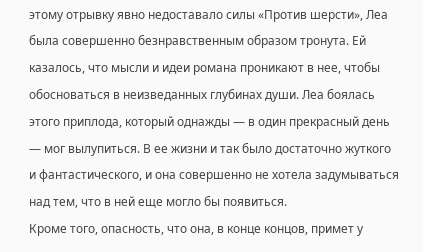этому отрывку явно недоставало силы «Против шерсти», Леа была совершенно безнравственным образом тронута. Ей казалось, что мысли и идеи романа проникают в нее, чтобы обосноваться в неизведанных глубинах души. Леа боялась этого приплода, который однажды — в один прекрасный день — мог вылупиться. В ее жизни и так было достаточно жуткого и фантастического, и она совершенно не хотела задумываться над тем, что в ней еще могло бы появиться.
Кроме того, опасность, что она, в конце концов, примет у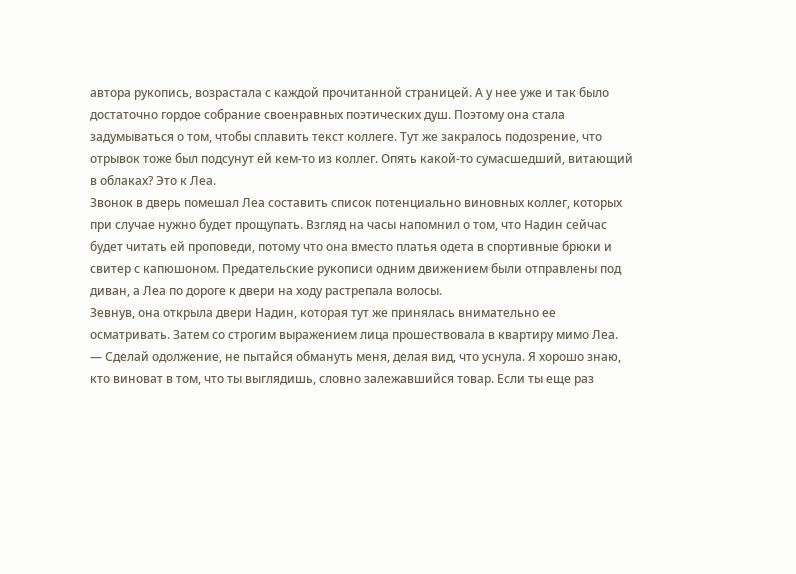автора рукопись, возрастала с каждой прочитанной страницей. А у нее уже и так было достаточно гордое собрание своенравных поэтических душ. Поэтому она стала задумываться о том, чтобы сплавить текст коллеге. Тут же закралось подозрение, что отрывок тоже был подсунут ей кем-то из коллег. Опять какой-то сумасшедший, витающий в облаках? Это к Леа.
Звонок в дверь помешал Леа составить список потенциально виновных коллег, которых при случае нужно будет прощупать. Взгляд на часы напомнил о том, что Надин сейчас будет читать ей проповеди, потому что она вместо платья одета в спортивные брюки и свитер с капюшоном. Предательские рукописи одним движением были отправлены под диван, а Леа по дороге к двери на ходу растрепала волосы.
Зевнув, она открыла двери Надин, которая тут же принялась внимательно ее осматривать. Затем со строгим выражением лица прошествовала в квартиру мимо Леа.
— Сделай одолжение, не пытайся обмануть меня, делая вид, что уснула. Я хорошо знаю, кто виноват в том, что ты выглядишь, словно залежавшийся товар. Если ты еще раз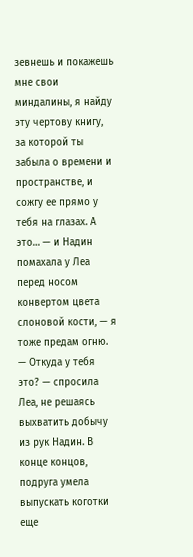зевнешь и покажешь мне свои миндалины, я найду эту чертову книгу, за которой ты забыла о времени и пространстве, и сожгу ее прямо у тебя на глазах. А это… — и Надин помахала у Леа перед носом конвертом цвета слоновой кости, — я тоже предам огню.
— Откуда у тебя это? — спросила Леа, не решаясь выхватить добычу из рук Надин. В конце концов, подруга умела выпускать коготки еще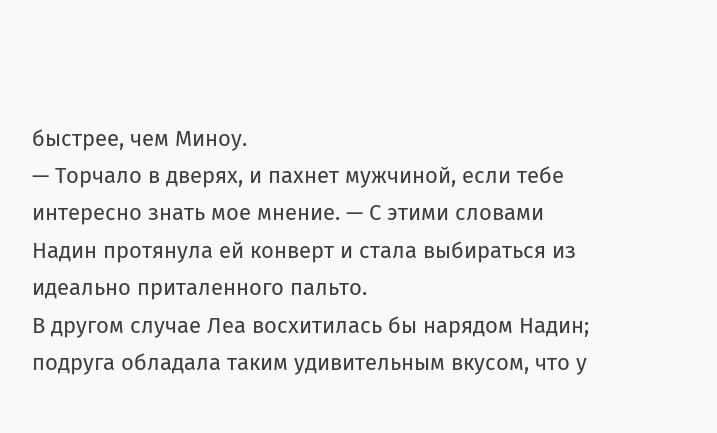быстрее, чем Миноу.
— Торчало в дверях, и пахнет мужчиной, если тебе интересно знать мое мнение. — С этими словами Надин протянула ей конверт и стала выбираться из идеально приталенного пальто.
В другом случае Леа восхитилась бы нарядом Надин; подруга обладала таким удивительным вкусом, что у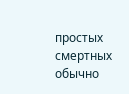простых смертных обычно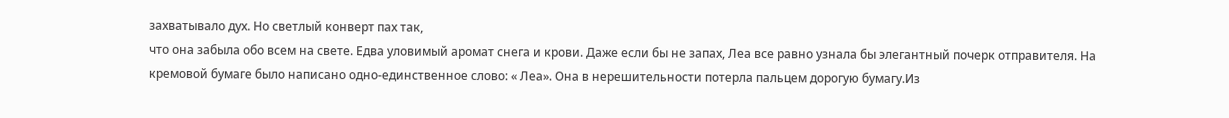захватывало дух. Но светлый конверт пах так,
что она забыла обо всем на свете. Едва уловимый аромат снега и крови. Даже если бы не запах, Леа все равно узнала бы элегантный почерк отправителя. На кремовой бумаге было написано одно-единственное слово: « Леа». Она в нерешительности потерла пальцем дорогую бумагу.Из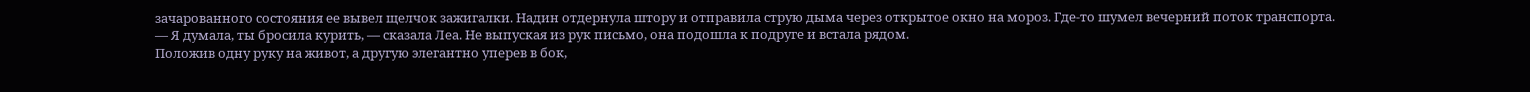зачарованного состояния ее вывел щелчок зажигалки. Надин отдернула штору и отправила струю дыма через открытое окно на мороз. Где-то шумел вечерний поток транспорта.
— Я думала, ты бросила курить, — сказала Леа. Не выпуская из рук письмо, она подошла к подруге и встала рядом.
Положив одну руку на живот, а другую элегантно уперев в бок,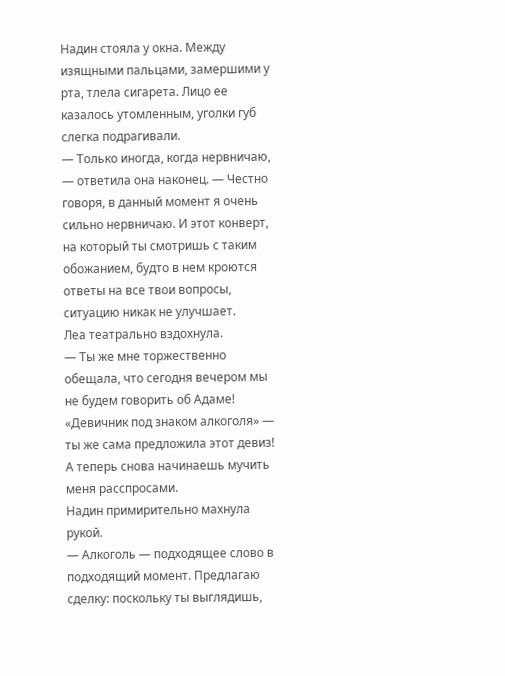Надин стояла у окна. Между изящными пальцами, замершими у рта, тлела сигарета. Лицо ее казалось утомленным, уголки губ слегка подрагивали.
— Только иногда, когда нервничаю, — ответила она наконец. — Честно говоря, в данный момент я очень сильно нервничаю. И этот конверт, на который ты смотришь с таким обожанием, будто в нем кроются ответы на все твои вопросы, ситуацию никак не улучшает.
Леа театрально вздохнула.
— Ты же мне торжественно обещала, что сегодня вечером мы не будем говорить об Адаме! «Девичник под знаком алкоголя» — ты же сама предложила этот девиз! А теперь снова начинаешь мучить меня расспросами.
Надин примирительно махнула рукой.
— Алкоголь — подходящее слово в подходящий момент. Предлагаю сделку: поскольку ты выглядишь,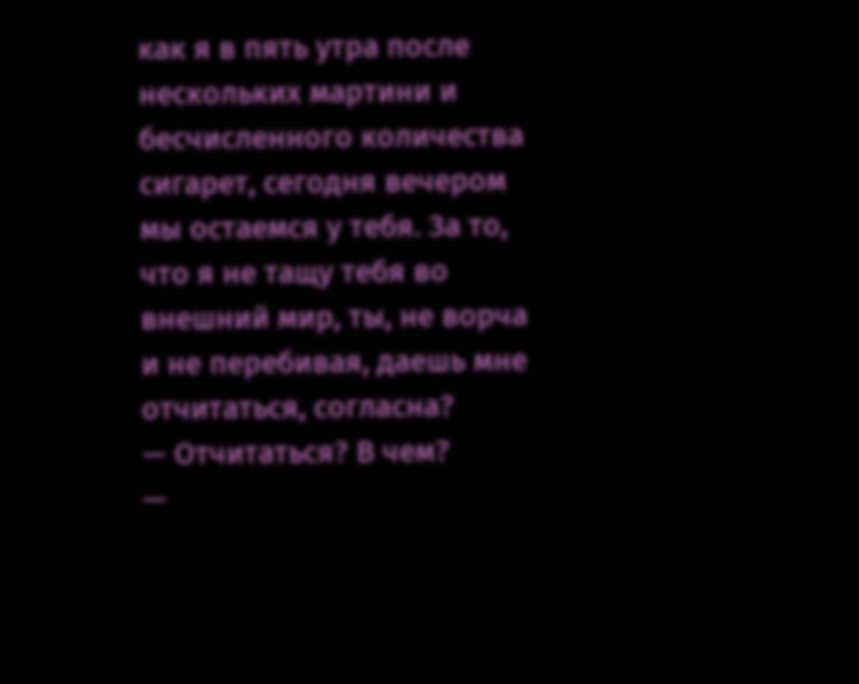как я в пять утра после нескольких мартини и бесчисленного количества сигарет, сегодня вечером мы остаемся у тебя. За то, что я не тащу тебя во внешний мир, ты, не ворча и не перебивая, даешь мне отчитаться, согласна?
— Отчитаться? В чем?
—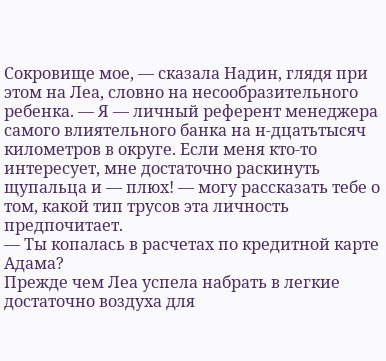Сокровище мое, — сказала Надин, глядя при этом на Леа, словно на несообразительного ребенка. — Я — личный референт менеджера самого влиятельного банка на н-дцатьтысяч километров в округе. Если меня кто-то интересует, мне достаточно раскинуть щупальца и — плюх! — могу рассказать тебе о том, какой тип трусов эта личность предпочитает.
— Ты копалась в расчетах по кредитной карте Адама?
Прежде чем Леа успела набрать в легкие достаточно воздуха для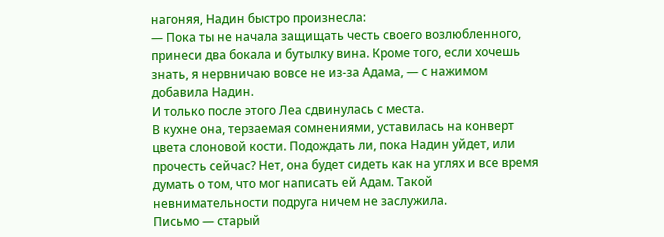нагоняя, Надин быстро произнесла:
— Пока ты не начала защищать честь своего возлюбленного, принеси два бокала и бутылку вина. Кроме того, если хочешь знать, я нервничаю вовсе не из-за Адама, — с нажимом добавила Надин.
И только после этого Леа сдвинулась с места.
В кухне она, терзаемая сомнениями, уставилась на конверт цвета слоновой кости. Подождать ли, пока Надин уйдет, или прочесть сейчас? Нет, она будет сидеть как на углях и все время думать о том, что мог написать ей Адам. Такой невнимательности подруга ничем не заслужила.
Письмо — старый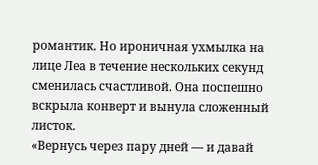романтик. Но ироничная ухмылка на лице Леа в течение нескольких секунд сменилась счастливой. Она поспешно вскрыла конверт и вынула сложенный листок.
«Вернусь через пару дней — и давай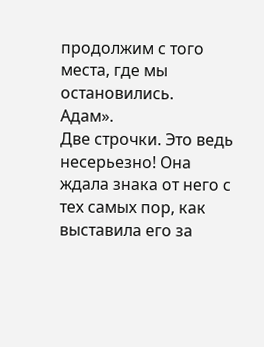продолжим с того места, где мы остановились.
Адам».
Две строчки. Это ведь несерьезно! Она ждала знака от него с тех самых пор, как выставила его за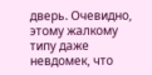дверь. Очевидно, этому жалкому типу даже невдомек, что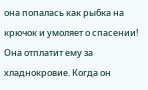она попалась как рыбка на крючок и умоляет о спасении! Она отплатит ему за хладнокровие. Когда он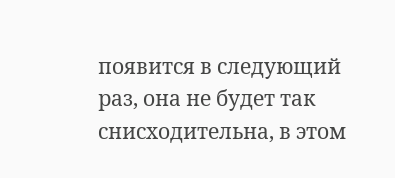появится в следующий раз, она не будет так снисходительна, в этом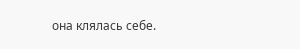она клялась себе.